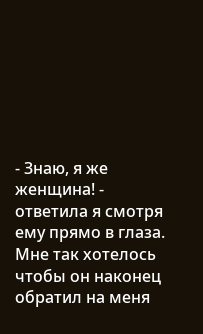- Знаю, я же женщина! - ответила я смотря ему прямо в глаза. Мне так хотелось чтобы он наконец обратил на меня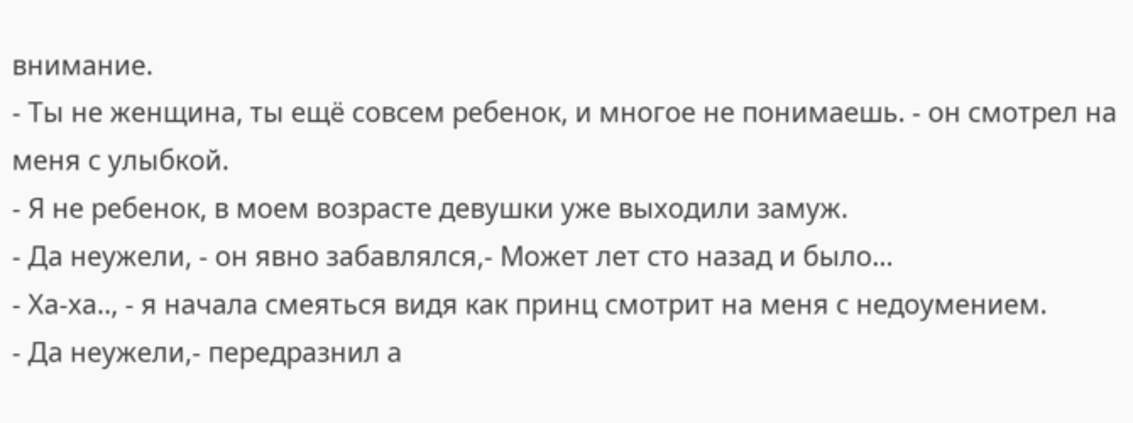внимание.
- Ты не женщина, ты ещё совсем ребенок, и многое не понимаешь. - он смотрел на меня с улыбкой.
- Я не ребенок, в моем возрасте девушки уже выходили замуж.
- Да неужели, - он явно забавлялся,- Может лет сто назад и было...
- Ха-ха.., - я начала смеяться видя как принц смотрит на меня с недоумением.
- Да неужели,- передразнил а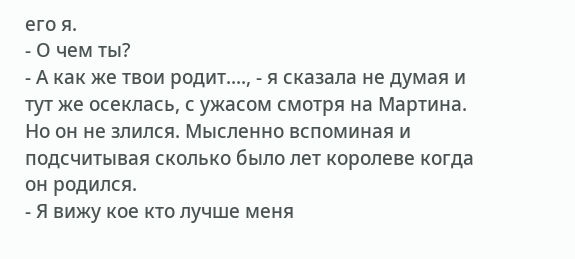его я.
- О чем ты?
- А как же твои родит...., - я сказала не думая и тут же осеклась, с ужасом смотря на Мартина. Но он не злился. Мысленно вспоминая и подсчитывая сколько было лет королеве когда он родился.
- Я вижу кое кто лучше меня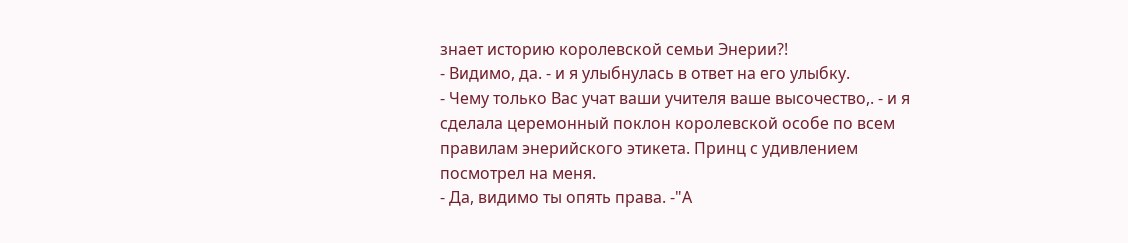знает историю королевской семьи Энерии?!
- Видимо, да. - и я улыбнулась в ответ на его улыбку.
- Чему только Вас учат ваши учителя ваше высочество,. - и я сделала церемонный поклон королевской особе по всем правилам энерийского этикета. Принц с удивлением посмотрел на меня.
- Да, видимо ты опять права. -"А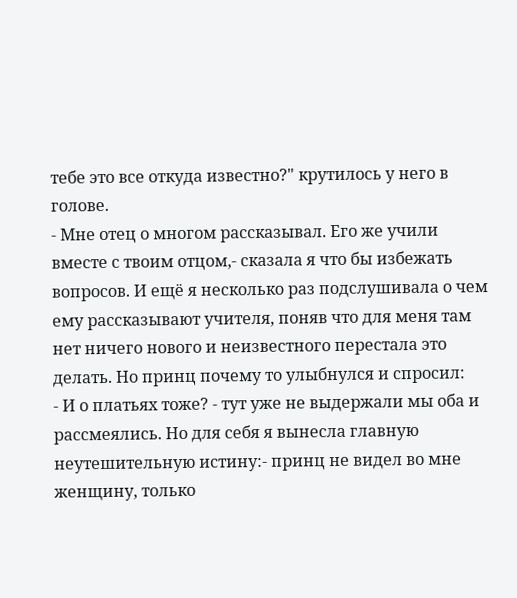тебе это все откуда известно?" крутилось у него в голове.
- Мне отец о многом рассказывал. Его же учили вместе с твоим отцом,- сказала я что бы избежать вопросов. И ещё я несколько раз подслушивала о чем ему рассказывают учителя, поняв что для меня там нет ничего нового и неизвестного перестала это делать. Но принц почему то улыбнулся и спросил:
- И о платьях тоже? - тут уже не выдержали мы оба и рассмеялись. Но для себя я вынесла главную неутешительную истину:- принц не видел во мне женщину, только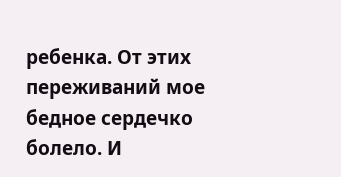ребенка. От этих переживаний мое бедное сердечко болело. И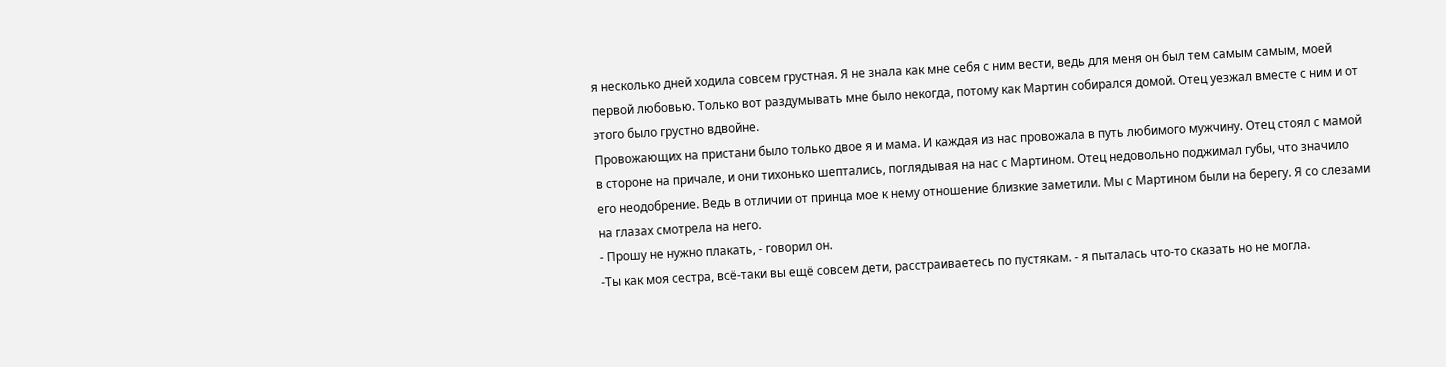я несколько дней ходила совсем грустная. Я не знала как мне себя с ним вести, ведь для меня он был тем самым самым, моей первой любовью. Только вот раздумывать мне было некогда, потому как Мартин собирался домой. Отец уезжал вместе с ним и от этого было грустно вдвойне.
Провожающих на пристани было только двое я и мама. И каждая из нас провожала в путь любимого мужчину. Отец стоял с мамой в стороне на причале, и они тихонько шептались, поглядывая на нас с Мартином. Отец недовольно поджимал губы, что значило его неодобрение. Ведь в отличии от принца мое к нему отношение близкие заметили. Мы с Мартином были на берегу. Я со слезами на глазах смотрела на него.
- Прошу не нужно плакать, - говорил он.
-Ты как моя сестра, всё-таки вы ещё совсем дети, расстраиваетесь по пустякам. - я пыталась что-то сказать но не могла.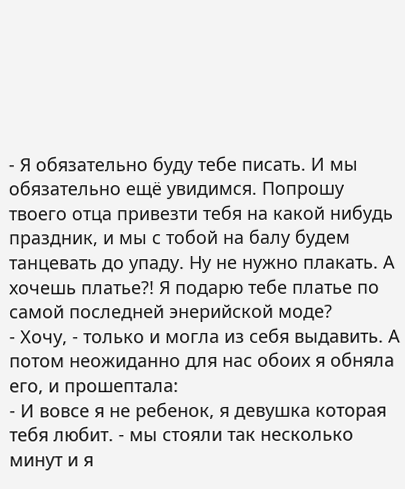- Я обязательно буду тебе писать. И мы обязательно ещё увидимся. Попрошу твоего отца привезти тебя на какой нибудь праздник, и мы с тобой на балу будем танцевать до упаду. Ну не нужно плакать. А хочешь платье?! Я подарю тебе платье по самой последней энерийской моде?
- Хочу, - только и могла из себя выдавить. А потом неожиданно для нас обоих я обняла его, и прошептала:
- И вовсе я не ребенок, я девушка которая тебя любит. - мы стояли так несколько минут и я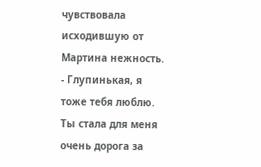чувствовала исходившую от Мартина нежность.
- Глупинькая, я тоже тебя люблю. Ты стала для меня очень дорога за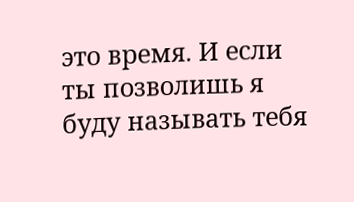это время. И если ты позволишь я буду называть тебя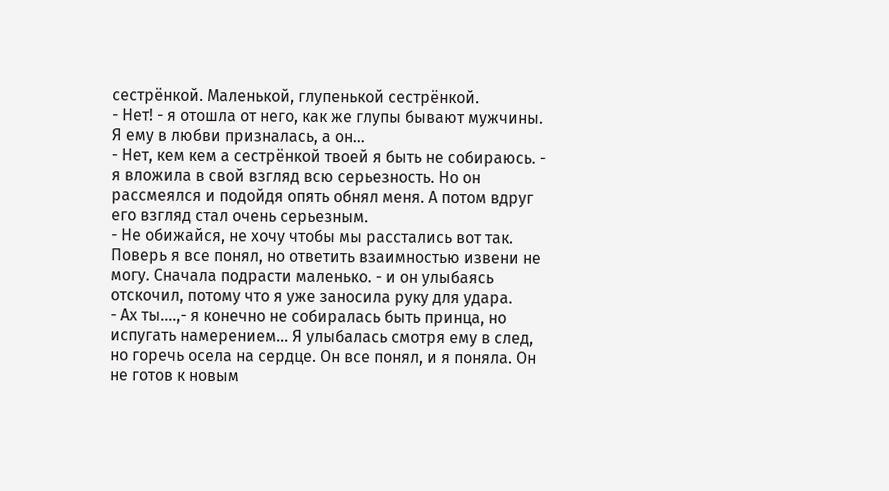сестрёнкой. Маленькой, глупенькой сестрёнкой.
- Нет! - я отошла от него, как же глупы бывают мужчины. Я ему в любви призналась, а он...
- Нет, кем кем а сестрёнкой твоей я быть не собираюсь. - я вложила в свой взгляд всю серьезность. Но он рассмеялся и подойдя опять обнял меня. А потом вдруг его взгляд стал очень серьезным.
- Не обижайся, не хочу чтобы мы расстались вот так. Поверь я все понял, но ответить взаимностью извени не могу. Сначала подрасти маленько. - и он улыбаясь отскочил, потому что я уже заносила руку для удара.
- Ах ты....,- я конечно не собиралась быть принца, но испугать намерением... Я улыбалась смотря ему в след, но горечь осела на сердце. Он все понял, и я поняла. Он не готов к новым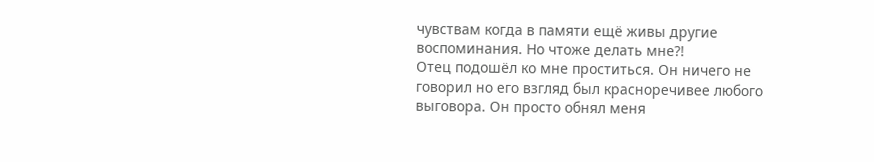чувствам когда в памяти ещё живы другие воспоминания. Но чтоже делать мне?!
Отец подошёл ко мне проститься. Он ничего не говорил но его взгляд был красноречивее любого выговора. Он просто обнял меня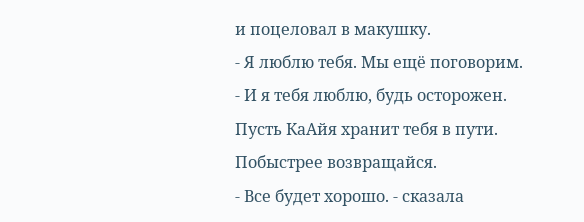и поцеловал в макушку.
- Я люблю тебя. Мы ещё поговорим.
- И я тебя люблю, будь осторожен. Пусть КаАйя хранит тебя в пути. Побыстрее возвращайся.
- Все будет хорошо. - сказала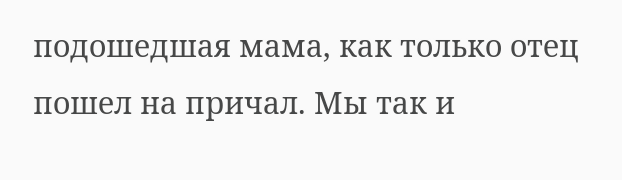подошедшая мама, как только отец пошел на причал. Мы так и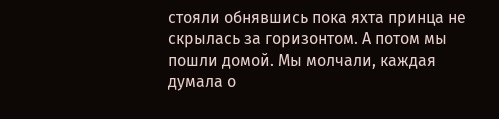стояли обнявшись пока яхта принца не скрылась за горизонтом. А потом мы пошли домой. Мы молчали, каждая думала о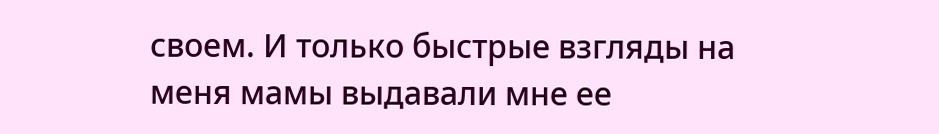своем. И только быстрые взгляды на меня мамы выдавали мне ее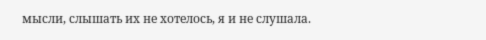мысли, слышать их не хотелось, я и не слушала.